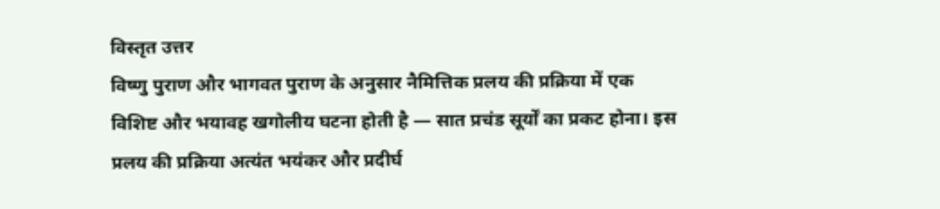विस्तृत उत्तर
विष्णु पुराण और भागवत पुराण के अनुसार नैमित्तिक प्रलय की प्रक्रिया में एक विशिष्ट और भयावह खगोलीय घटना होती है — सात प्रचंड सूर्यों का प्रकट होना। इस प्रलय की प्रक्रिया अत्यंत भयंकर और प्रदीर्घ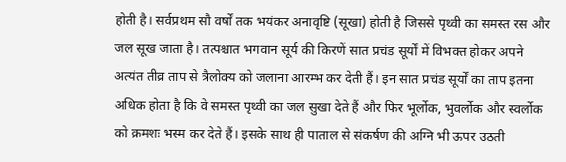होती है। सर्वप्रथम सौ वर्षों तक भयंकर अनावृष्टि (सूखा) होती है जिससे पृथ्वी का समस्त रस और जल सूख जाता है। तत्पश्चात भगवान सूर्य की किरणें सात प्रचंड सूर्यों में विभक्त होकर अपने अत्यंत तीव्र ताप से त्रैलोक्य को जलाना आरम्भ कर देती हैं। इन सात प्रचंड सूर्यों का ताप इतना अधिक होता है कि वे समस्त पृथ्वी का जल सुखा देते हैं और फिर भूर्लोक, भुवर्लोक और स्वर्लोक को क्रमशः भस्म कर देते हैं। इसके साथ ही पाताल से संकर्षण की अग्नि भी ऊपर उठती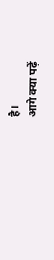है।
आगे क्या पढ़ें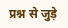प्रश्न से जुड़े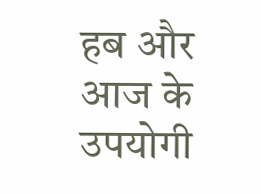हब और आज के उपयोगी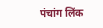पंचांग लिंक